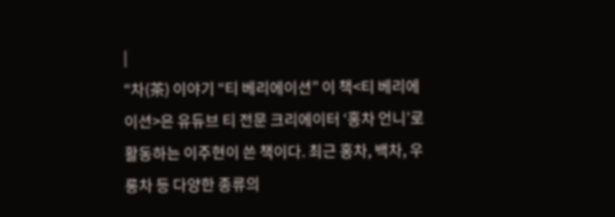|
“차(茶) 이야기 “티 베리에이션” 이 책<티 베리에이션>은 유듀브 티 전문 크리에이터 ‘홍차 언니’로 활동하는 이주현이 쓴 책이다. 최근 홍차, 백차, 우롱차 등 다양한 종류의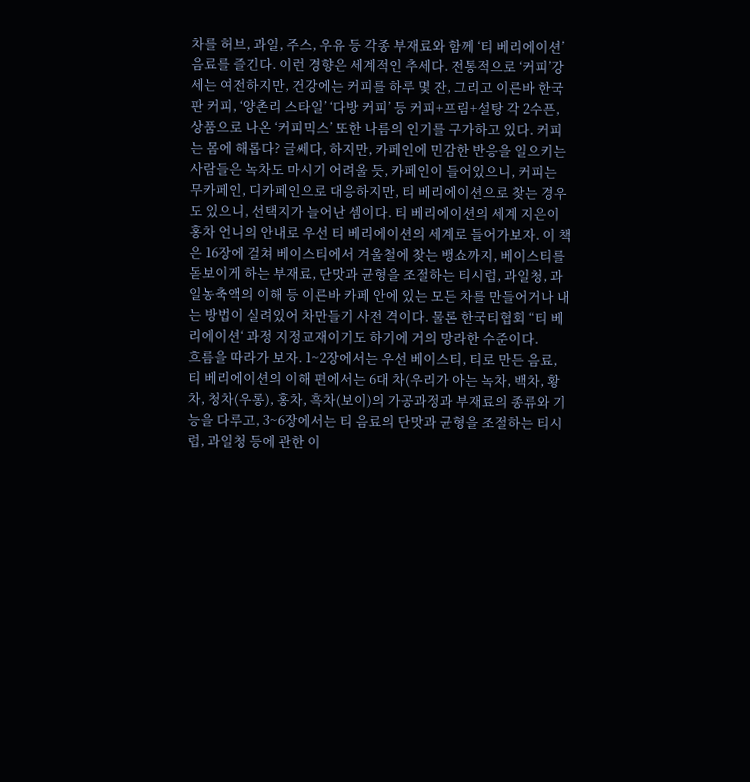차를 허브, 과일, 주스, 우유 등 각종 부재료와 함께 ‘티 베리에이션’ 음료를 즐긴다. 이런 경향은 세계적인 추세다. 전통적으로 ‘커피’강세는 여전하지만, 건강에는 커피를 하루 몇 잔, 그리고 이른바 한국판 커피, ‘양촌리 스타일’ ‘다방 커피’ 등 커피+프림+설탕 각 2수픈, 상품으로 나온 ‘커피믹스’ 또한 나름의 인기를 구가하고 있다. 커피는 몸에 해롭다? 글쎄다, 하지만, 카페인에 민감한 반응을 일으키는 사람들은 녹차도 마시기 어려울 듯, 카페인이 들어있으니, 커피는 무카페인, 디카페인으로 대응하지만, 티 베리에이션으로 찾는 경우도 있으니, 선택지가 늘어난 셈이다. 티 베리에이션의 세계 지은이 홍차 언니의 안내로 우선 티 베리에이션의 세계로 들어가보자. 이 책은 16장에 걸쳐 베이스티에서 겨울철에 찾는 뱅쇼까지, 베이스티를 돋보이게 하는 부재료, 단맛과 균형을 조절하는 티시럽, 과일청, 과일농축액의 이해 등 이른바 카페 안에 있는 모든 차를 만들어거나 내는 방법이 실려있어 차만들기 사전 격이다. 물론 한국티협회 “티 베리에이션‘ 과정 지정교재이기도 하기에 거의 망라한 수준이다.
흐름을 따라가 보자. 1~2장에서는 우선 베이스티, 티로 만든 음료, 티 베리에이션의 이해 편에서는 6대 차(우리가 아는 녹차, 백차, 황차, 청차(우롱), 홍차, 흑차(보이)의 가공과정과 부재료의 종류와 기능을 다루고, 3~6장에서는 티 음료의 단맛과 균형을 조절하는 티시럽, 과일청 등에 관한 이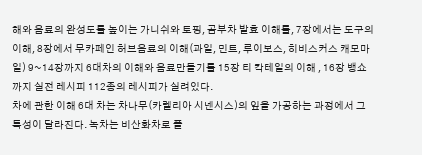해와 음료의 완성도를 높이는 가니쉬와 토핑, 곰부차 발효 이해를, 7장에서는 도구의 이해, 8장에서 무카페인 허브음료의 이해(과일, 민트, 루이보스, 히비스커스 캐모마일) 9~14장까지 6대차의 이해와 음료만들기를 15장 티 칵테일의 이해 , 16장 뱅쇼까지 실전 레시피 112종의 레시피가 실려있다.
차에 관한 이해 6대 차는 차나무(카렐리아 시넨시스)의 잎을 가공하는 과정에서 그 특성이 달라진다. 녹차는 비산화차로 폴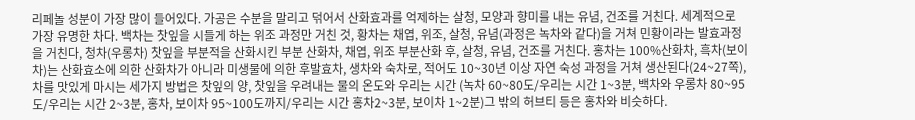리페놀 성분이 가장 많이 들어있다. 가공은 수분을 말리고 덖어서 산화효과를 억제하는 살청, 모양과 향미를 내는 유념, 건조를 거친다. 세계적으로 가장 유명한 차다. 백차는 찻잎을 시들게 하는 위조 과정만 거친 것, 황차는 채엽, 위조, 살청, 유념(과정은 녹차와 같다)을 거쳐 민황이라는 발효과정을 거친다, 청차(우롱차) 찻잎을 부분적을 산화시킨 부분 산화차, 채엽, 위조 부분산화 후, 살청, 유념, 건조를 거친다. 홍차는 100%산화차, 흑차(보이차)는 산화효소에 의한 산화차가 아니라 미생물에 의한 후발효차, 생차와 숙차로, 적어도 10~30년 이상 자연 숙성 과정을 거쳐 생산된다(24~27쪽), 차를 맛있게 마시는 세가지 방법은 찻잎의 양, 찻잎을 우려내는 물의 온도와 우리는 시간 (녹차 60~80도/우리는 시간 1~3분, 백차와 우롱차 80~95도/우리는 시간 2~3분, 홍차, 보이차 95~100도까지/우리는 시간 홍차2~3분, 보이차 1~2분)그 밖의 허브티 등은 홍차와 비슷하다.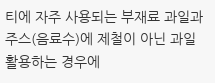티에 자주 사용되는 부재료 과일과 주스(음료수)에 제철이 아닌 과일활용하는 경우에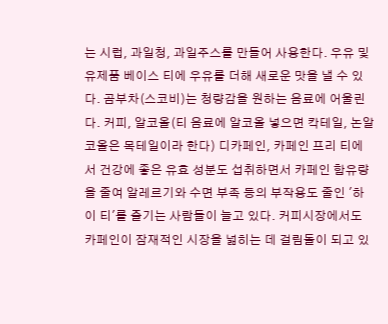는 시럽, 과일청, 과일주스를 만들어 사용한다. 우유 및 유제품 베이스 티에 우유를 더해 새로운 맛을 낼 수 있다. 곰부차(스코비)는 청량감을 원하는 음료에 어울린다. 커피, 알코올(티 음료에 알코올 넣으면 칵테일, 논알코올은 목테일이라 한다) 디카페인, 카페인 프리 티에서 건강에 좋은 유효 성분도 섭취하면서 카페인 함유량을 줄여 알레르기와 수면 부족 등의 부작용도 줄인 '하이 티'를 즐기는 사람들이 늘고 있다. 커피시장에서도 카페인이 잠재적인 시장을 넓히는 데 걸림돌이 되고 있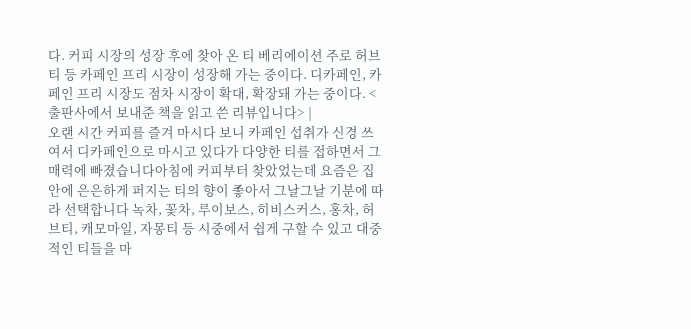다. 커피 시장의 성장 후에 찾아 온 티 베리에이션 주로 허브티 등 카페인 프리 시장이 성장해 가는 중이다. 디카페인, 카페인 프리 시장도 점차 시장이 확대, 확장돼 가는 중이다. <출판사에서 보내준 책을 읽고 쓴 리뷰입니다> |
오랜 시간 커피를 즐겨 마시다 보니 카페인 섭취가 신경 쓰여서 디카페인으로 마시고 있다가 다양한 티를 접하면서 그 매력에 빠졌습니다아침에 커피부터 찾았었는데 요즘은 집안에 은은하게 퍼지는 티의 향이 좋아서 그날그날 기분에 따라 선택합니다 녹차, 꽃차, 루이보스, 히비스커스, 홍차, 허브티, 캐모마일, 자몽티 등 시중에서 쉽게 구할 수 있고 대중적인 티들을 마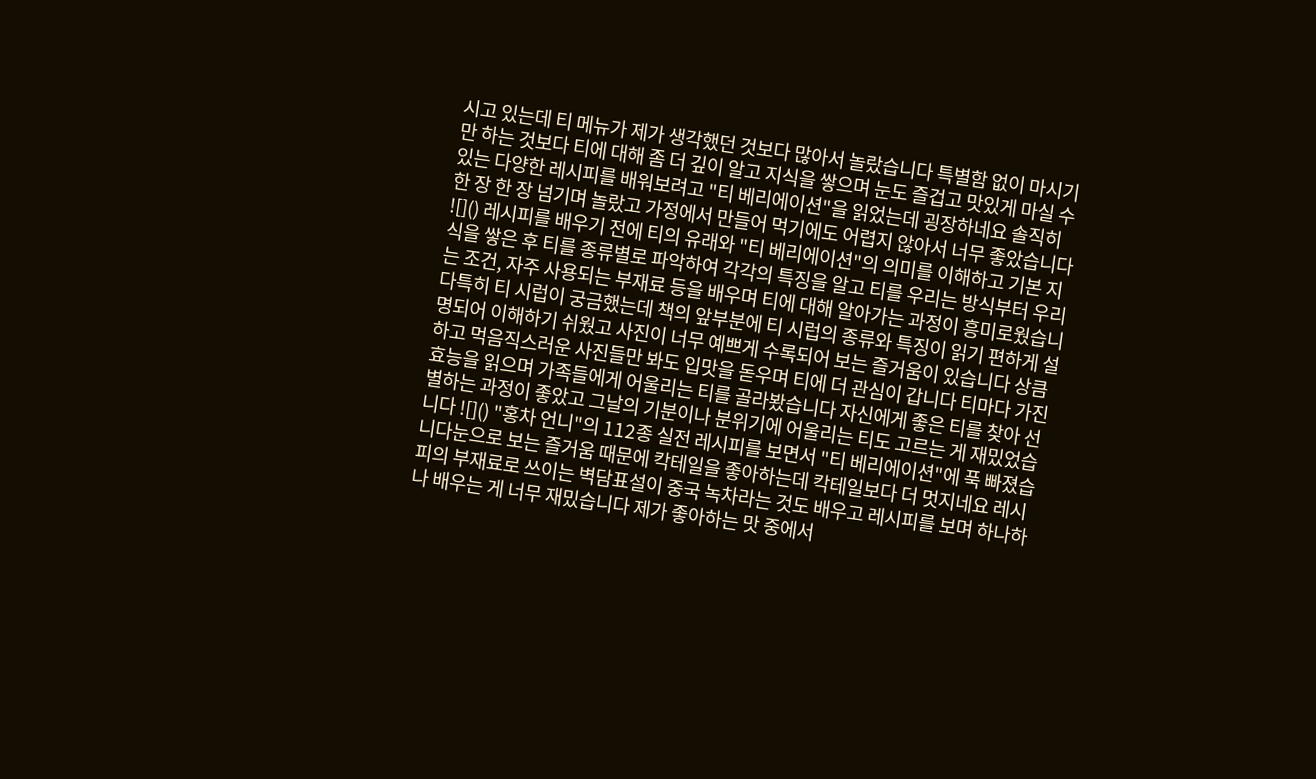시고 있는데 티 메뉴가 제가 생각했던 것보다 많아서 놀랐습니다 특별함 없이 마시기만 하는 것보다 티에 대해 좀 더 깊이 알고 지식을 쌓으며 눈도 즐겁고 맛있게 마실 수 있는 다양한 레시피를 배워보려고 "티 베리에이션"을 읽었는데 굉장하네요 솔직히 한 장 한 장 넘기며 놀랐고 가정에서 만들어 먹기에도 어렵지 않아서 너무 좋았습니다 ![]() 레시피를 배우기 전에 티의 유래와 "티 베리에이션"의 의미를 이해하고 기본 지식을 쌓은 후 티를 종류별로 파악하여 각각의 특징을 알고 티를 우리는 방식부터 우리는 조건, 자주 사용되는 부재료 등을 배우며 티에 대해 알아가는 과정이 흥미로웠습니다특히 티 시럽이 궁금했는데 책의 앞부분에 티 시럽의 종류와 특징이 읽기 편하게 설명되어 이해하기 쉬웠고 사진이 너무 예쁘게 수록되어 보는 즐거움이 있습니다 상큼하고 먹음직스러운 사진들만 봐도 입맛을 돋우며 티에 더 관심이 갑니다 티마다 가진 효능을 읽으며 가족들에게 어울리는 티를 골라봤습니다 자신에게 좋은 티를 찾아 선별하는 과정이 좋았고 그날의 기분이나 분위기에 어울리는 티도 고르는 게 재밌었습니다 ![]() "홍차 언니"의 112종 실전 레시피를 보면서 "티 베리에이션"에 푹 빠졌습니다눈으로 보는 즐거움 때문에 칵테일을 좋아하는데 칵테일보다 더 멋지네요 레시피의 부재료로 쓰이는 벽담표설이 중국 녹차라는 것도 배우고 레시피를 보며 하나하나 배우는 게 너무 재밌습니다 제가 좋아하는 맛 중에서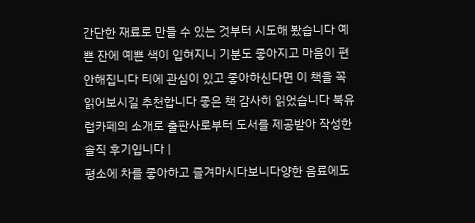간단한 재료로 만들 수 있는 것부터 시도해 봤습니다 예쁜 잔에 예쁜 색이 입혀지니 기분도 좋아지고 마음이 편안해집니다 티에 관심이 있고 좋아하신다면 이 책을 꼭 읽어보시길 추천합니다 좋은 책 감사히 읽었습니다 북유럽카페의 소개로 출판사로부터 도서를 제공받아 작성한 솔직 후기입니다 |
평소에 차를 좋아하고 즐겨마시다보니다양한 음료에도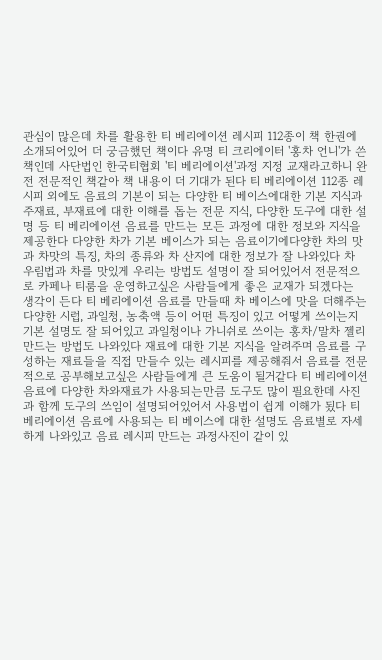관심이 많은데 차를 활용한 티 베리에이션 레시피 112종이 책 한권에 소개되어있어 더 궁금했던 책이다 유명 티 크리에이터 '홍차 언니'가 쓴 책인데 사단법인 한국티협회 '티 베리에이션'과정 지정 교재라고하니 완전 전문적인 책같아 책 내용이 더 기대가 된다 티 베리에이션 112종 레시피 외에도 음료의 기본이 되는 다양한 티 베이스에대한 기본 지식과 주재료, 부재료에 대한 이해를 돕는 전문 지식, 다양한 도구에 대한 설명 등 티 베리에이션 음료를 만드는 모든 과정에 대한 정보와 지식을 제공한다 다양한 차가 기본 베이스가 되는 음료이기에다양한 차의 맛과 차맛의 특징, 차의 종류와 차 산지에 대한 정보가 잘 나와있다 차 우림법과 차를 맛있게 우리는 방법도 설명이 잘 되어있어서 전문적으로 카페나 티룸을 운영하고싶은 사람들에게 좋은 교재가 되겠다는 생각이 든다 티 베리에이션 음료를 만들때 차 베이스에 맛을 더해주는 다양한 시럽, 과일청, 농축액 등이 어떤 특징이 있고 어떻게 쓰이는지 기본 설명도 잘 되어있고 과일청이나 가니쉬로 쓰이는 홍차/말차 젤리 만드는 방법도 나와있다 재료에 대한 기본 지식을 알려주며 음료를 구성하는 재료들을 직접 만들수 있는 레시피를 제공해줘서 음료를 전문적으로 공부해보고싶은 사람들에게 큰 도움이 될거같다 티 베리에이션 음료에 다양한 차와재료가 사용되는만큼 도구도 많이 필요한데 사진과 함께 도구의 쓰임이 설명되어있어서 사용법이 쉽게 이해가 됬다 티 베리에이션 음료에 사용되는 티 베이스에 대한 설명도 음료별로 자세하게 나와있고 음료 레시피 만드는 과정사진이 같이 있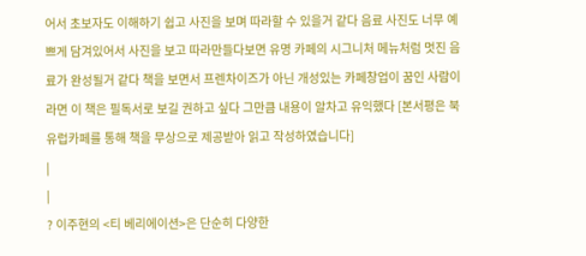어서 초보자도 이해하기 쉽고 사진을 보며 따라할 수 있을거 같다 음료 사진도 너무 예쁘게 담겨있어서 사진을 보고 따라만들다보면 유명 카페의 시그니처 메뉴처럼 멋진 음료가 완성될거 같다 책을 보면서 프렌차이즈가 아닌 개성있는 카페창업이 꿈인 사람이라면 이 책은 필독서로 보길 권하고 싶다 그만큼 내용이 알차고 유익했다 [본서평은 북유럽카페를 통해 책을 무상으로 제공받아 읽고 작성하였습니다]
|
|
? 이주현의 <티 베리에이션>은 단순히 다양한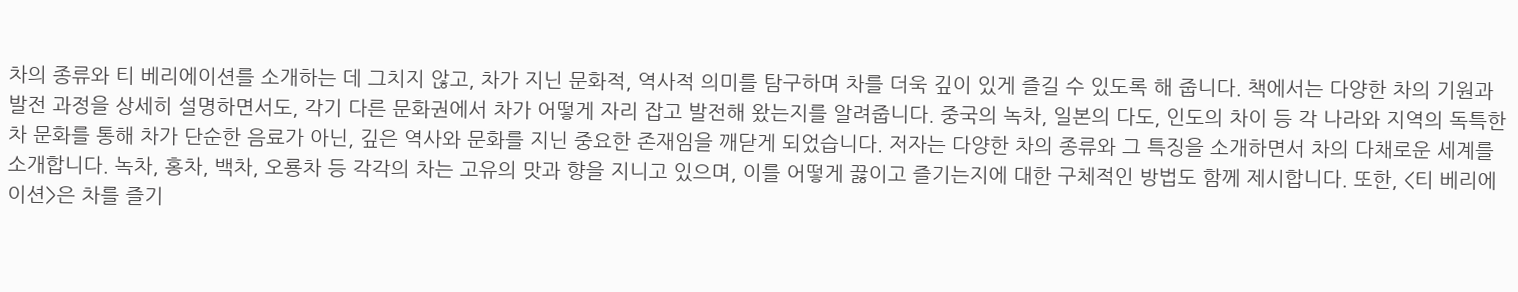차의 종류와 티 베리에이션를 소개하는 데 그치지 않고, 차가 지닌 문화적, 역사적 의미를 탐구하며 차를 더욱 깊이 있게 즐길 수 있도록 해 줍니다. 책에서는 다양한 차의 기원과 발전 과정을 상세히 설명하면서도, 각기 다른 문화권에서 차가 어떻게 자리 잡고 발전해 왔는지를 알려줍니다. 중국의 녹차, 일본의 다도, 인도의 차이 등 각 나라와 지역의 독특한 차 문화를 통해 차가 단순한 음료가 아닌, 깊은 역사와 문화를 지닌 중요한 존재임을 깨닫게 되었습니다. 저자는 다양한 차의 종류와 그 특징을 소개하면서 차의 다채로운 세계를 소개합니다. 녹차, 홍차, 백차, 오룡차 등 각각의 차는 고유의 맛과 향을 지니고 있으며, 이를 어떻게 끓이고 즐기는지에 대한 구체적인 방법도 함께 제시합니다. 또한, <티 베리에이션>은 차를 즐기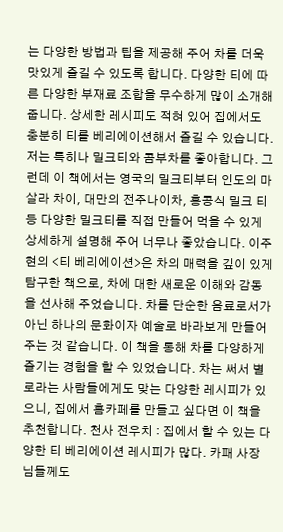는 다양한 방법과 팁을 제공해 주어 차를 더욱 맛있게 즐길 수 있도록 합니다. 다양한 티에 따른 다양한 부재료 조합을 무수하게 많이 소개해 줍니다. 상세한 레시피도 적혀 있어 집에서도 충분히 티를 베리에이션해서 즐길 수 있습니다. 저는 특히나 밀크티와 콤부차를 좋아합니다. 그런데 이 책에서는 영국의 밀크티부터 인도의 마살라 차이, 대만의 전주나이차, 홍콩식 밀크 티등 다양한 밀크티를 직접 만들어 먹을 수 있게 상세하게 설명해 주어 너무나 좋았습니다. 이주현의 <티 베리에이션>은 차의 매력을 깊이 있게 탐구한 책으로, 차에 대한 새로운 이해와 감동을 선사해 주었습니다. 차를 단순한 음료로서가 아닌 하나의 문화이자 예술로 바라보게 만들어 주는 것 같습니다. 이 책을 통해 차를 다양하게 즐기는 경험을 할 수 있었습니다. 차는 써서 별로라는 사람들에게도 맞는 다양한 레시피가 있으니, 집에서 홈카페를 만들고 싶다면 이 책을 추천합니다. 천사 전우치 : 집에서 할 수 있는 다양한 티 베리에이션 레시피가 많다. 카패 사장님들께도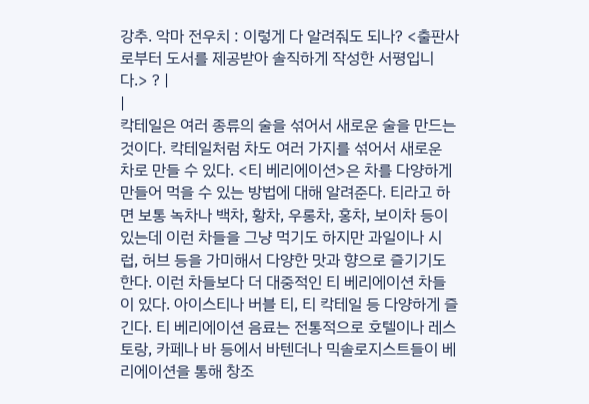강추. 악마 전우치 : 이렇게 다 알려줘도 되나? <출판사로부터 도서를 제공받아 솔직하게 작성한 서평입니다.> ? |
|
칵테일은 여러 종류의 술을 섞어서 새로운 술을 만드는 것이다. 칵테일처럼 차도 여러 가지를 섞어서 새로운 차로 만들 수 있다. <티 베리에이션>은 차를 다양하게 만들어 먹을 수 있는 방법에 대해 알려준다. 티라고 하면 보통 녹차나 백차, 황차, 우롱차, 홍차, 보이차 등이 있는데 이런 차들을 그냥 먹기도 하지만 과일이나 시럽, 허브 등을 가미해서 다양한 맛과 향으로 즐기기도 한다. 이런 차들보다 더 대중적인 티 베리에이션 차들이 있다. 아이스티나 버블 티, 티 칵테일 등 다양하게 즐긴다. 티 베리에이션 음료는 전통적으로 호텔이나 레스토랑, 카페나 바 등에서 바텐더나 믹솔로지스트들이 베리에이션을 통해 창조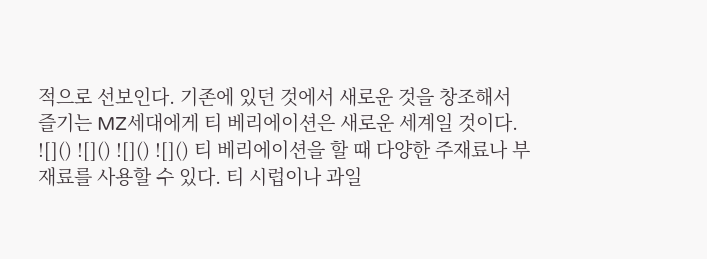적으로 선보인다. 기존에 있던 것에서 새로운 것을 창조해서 즐기는 MZ세대에게 티 베리에이션은 새로운 세계일 것이다. ![]() ![]() ![]() ![]() 티 베리에이션을 할 때 다양한 주재료나 부재료를 사용할 수 있다. 티 시럽이나 과일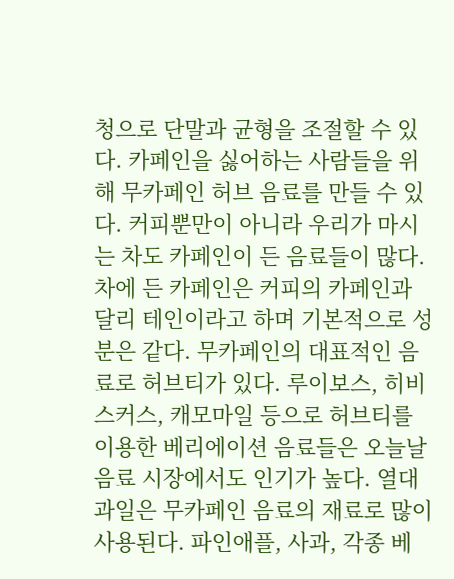청으로 단말과 균형을 조절할 수 있다. 카페인을 싫어하는 사람들을 위해 무카페인 허브 음료를 만들 수 있다. 커피뿐만이 아니라 우리가 마시는 차도 카페인이 든 음료들이 많다. 차에 든 카페인은 커피의 카페인과 달리 테인이라고 하며 기본적으로 성분은 같다. 무카페인의 대표적인 음료로 허브티가 있다. 루이보스, 히비스커스, 캐모마일 등으로 허브티를 이용한 베리에이션 음료들은 오늘날 음료 시장에서도 인기가 높다. 열대 과일은 무카페인 음료의 재료로 많이 사용된다. 파인애플, 사과, 각종 베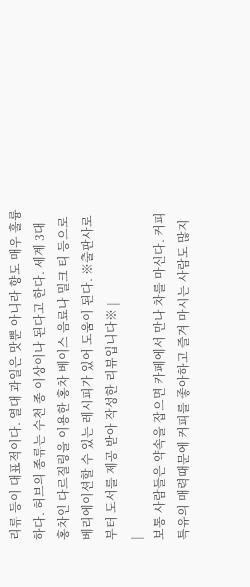리류 등이 대표적이다. 열대 과일은 맛뿐 아니라 향도 매우 훌륭하다. 허브의 종류는 수천 종 이상이나 된다고 한다. 세계 3대 홍차인 다르질링을 이용한 홍차 베이스 음료나 밀크 티 등으로 베리에이션할 수 있는 레시피가 있어 도움이 된다. ※출판사로부터 도서를 제공 받아 작성한 리뷰입니다※ |
|
보통 사람들은 약속을 잡으면 카페에서 만나 차를 마신다. 커피 특유의 매력때문에 커피를 좋아하고 즐겨 마시는 사람도 많지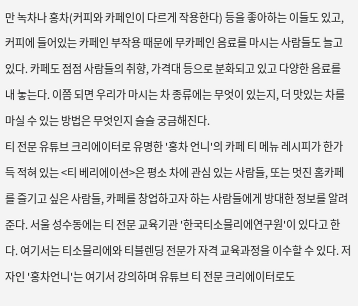만 녹차나 홍차(커피와 카페인이 다르게 작용한다) 등을 좋아하는 이들도 있고, 커피에 들어있는 카페인 부작용 때문에 무카페인 음료를 마시는 사람들도 늘고 있다. 카페도 점점 사람들의 취향, 가격대 등으로 분화되고 있고 다양한 음료를 내 놓는다. 이쯤 되면 우리가 마시는 차 종류에는 무엇이 있는지, 더 맛있는 차를 마실 수 있는 방법은 무엇인지 슬슬 궁금해진다.
티 전문 유튜브 크리에이터로 유명한 '홍차 언니'의 카페 티 메뉴 레시피가 한가득 적혀 있는 <티 베리에이션>은 평소 차에 관심 있는 사람들, 또는 멋진 홈카페를 즐기고 싶은 사람들, 카페를 창업하고자 하는 사람들에게 방대한 정보를 알려준다. 서울 성수동에는 티 전문 교육기관 '한국티소믈리에연구원'이 있다고 한다. 여기서는 티소믈리에와 티블렌딩 전문가 자격 교육과정을 이수할 수 있다. 저자인 '홍차언니'는 여기서 강의하며 유튜브 티 전문 크리에이터로도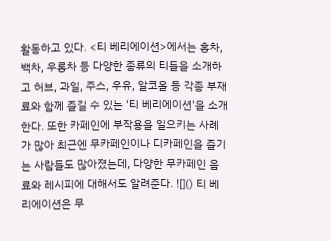활동하고 있다. <티 베리에이션>에서는 홍차, 백차, 우롱차 등 다양한 종류의 티들을 소개하고 허브, 과일, 주스, 우유, 알코올 등 각종 부재료와 함께 즐길 수 있는 '티 베리에이션'을 소개한다. 또한 카페인에 부작용을 일으키는 사례가 많아 최근엔 무카페인이나 디카페인을 즐기는 사람들도 많아졌는데, 다양한 무카페인 음료와 레시피에 대해서도 알려준다. ![]() 티 베리에이션은 무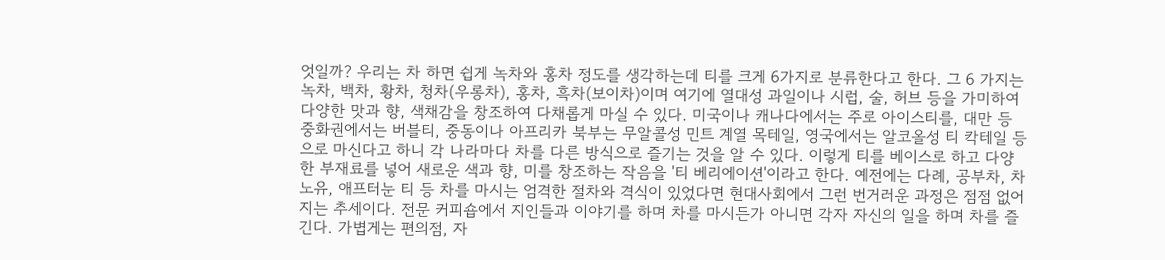엇일까? 우리는 차 하면 쉽게 녹차와 홍차 정도를 생각하는데 티를 크게 6가지로 분류한다고 한다. 그 6 가지는 녹차, 백차, 황차, 청차(우롱차), 홍차, 흑차(보이차)이며 여기에 열대성 과일이나 시럽, 술, 허브 등을 가미하여 다양한 맛과 향, 색채감을 창조하여 다채롭게 마실 수 있다. 미국이나 캐나다에서는 주로 아이스티를, 대만 등 중화권에서는 버블티, 중동이나 아프리카 북부는 무알콜성 민트 계열 목테일, 영국에서는 알코올성 티 칵테일 등으로 마신다고 하니 각 나라마다 차를 다른 방식으로 즐기는 것을 알 수 있다. 이렇게 티를 베이스로 하고 다양한 부재료를 넣어 새로운 색과 향, 미를 창조하는 작음을 '티 베리에이션'이라고 한다. 예전에는 다례, 공부차, 차노유, 애프터눈 티 등 차를 마시는 엄격한 절차와 격식이 있었다면 현대사회에서 그런 번거러운 과정은 점점 없어지는 추세이다. 전문 커피숍에서 지인들과 이야기를 하며 차를 마시든가 아니면 각자 자신의 일을 하며 차를 즐긴다. 가볍게는 편의점, 자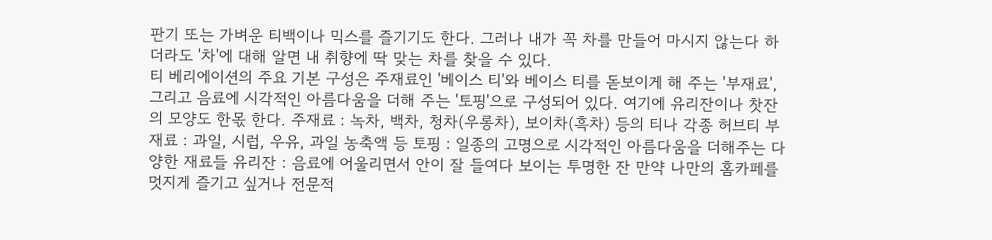판기 또는 가벼운 티백이나 믹스를 즐기기도 한다. 그러나 내가 꼭 차를 만들어 마시지 않는다 하더라도 '차'에 대해 알면 내 취향에 딱 맞는 차를 찾을 수 있다.
티 베리에이션의 주요 기본 구성은 주재료인 '베이스 티'와 베이스 티를 돋보이게 해 주는 '부재료', 그리고 음료에 시각적인 아름다움을 더해 주는 '토핑'으로 구성되어 있다. 여기에 유리잔이나 찻잔의 모양도 한몫 한다. 주재료 : 녹차, 백차, 청차(우롱차), 보이차(흑차) 등의 티나 각종 허브티 부재료 : 과일, 시럽, 우유, 과일 농축액 등 토핑 : 일종의 고명으로 시각적인 아름다움을 더해주는 다양한 재료들 유리잔 : 음료에 어울리면서 안이 잘 들여다 보이는 투명한 잔 만약 나만의 홈카페를 멋지게 즐기고 싶거나 전문적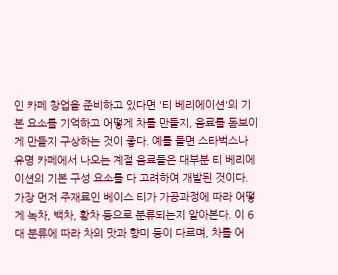인 카페 창업을 준비하고 있다면 '티 베리에이션'의 기본 요소를 기억하고 어떻게 차를 만들지, 음료를 돋보이게 만들지 구상하는 것이 좋다. 예를 들면 스타벅스나 유명 카페에서 나오는 계절 음료들은 대부분 티 베리에이션의 기본 구성 요소를 다 고려하여 개발된 것이다.
가장 먼저 주재료인 베이스 티가 가공과정에 따라 어떻게 녹차, 백차, 황차 등으로 분류되는지 알아본다. 이 6대 분류에 따라 차의 맛과 향미 등이 다르며, 차를 어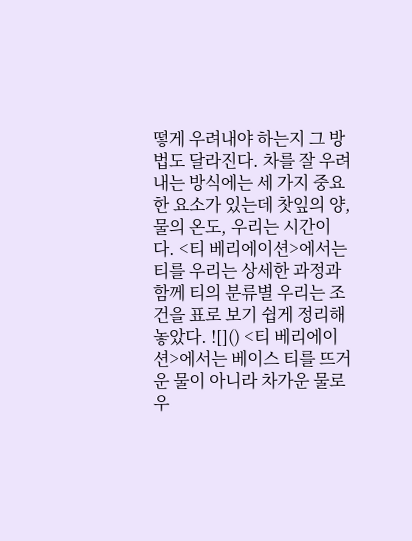떻게 우려내야 하는지 그 방법도 달라진다. 차를 잘 우려내는 방식에는 세 가지 중요한 요소가 있는데 찻잎의 양, 물의 온도, 우리는 시간이다. <티 베리에이션>에서는 티를 우리는 상세한 과정과 함께 티의 분류별 우리는 조건을 표로 보기 쉽게 정리해 놓았다. ![]() <티 베리에이션>에서는 베이스 티를 뜨거운 물이 아니라 차가운 물로 우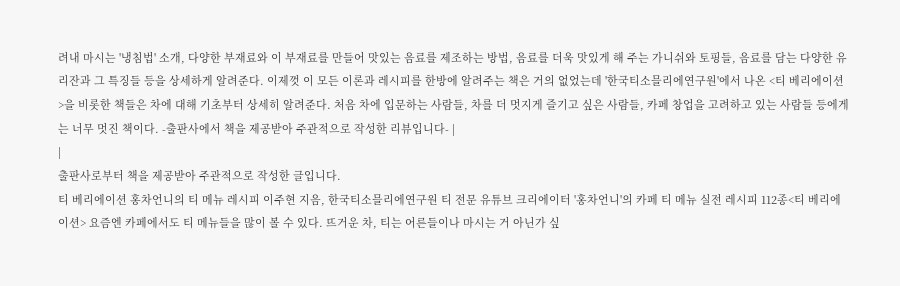려내 마시는 '냉침법' 소개, 다양한 부재료와 이 부재료를 만들어 맛있는 음료를 제조하는 방법, 음료를 더욱 맛있게 해 주는 가니쉬와 토핑들, 음료를 담는 다양한 유리잔과 그 특징들 등을 상세하게 알려준다. 이제껏 이 모든 이론과 레시피를 한방에 알려주는 책은 거의 없었는데 '한국티소믈리에연구원'에서 나온 <티 베리에이션>을 비롯한 책들은 차에 대해 기초부터 상세히 알려준다. 처음 차에 입문하는 사람들, 차를 더 멋지게 즐기고 싶은 사람들, 카페 창업을 고려하고 있는 사람들 등에게는 너무 멋진 책이다. -출판사에서 책을 제공받아 주관적으로 작성한 리뷰입니다- |
|
출판사로부터 책을 제공받아 주관적으로 작성한 글입니다.
티 베리에이션 홍차언니의 티 메뉴 레시피 이주현 지음, 한국티소믈리에연구원 티 전문 유튜브 크리에이터 '홍차언니'의 카페 티 메뉴 실전 레시피 112종<티 베리에이션> 요즘엔 카페에서도 티 메뉴들을 많이 볼 수 있다. 뜨거운 차, 티는 어른들이나 마시는 거 아닌가 싶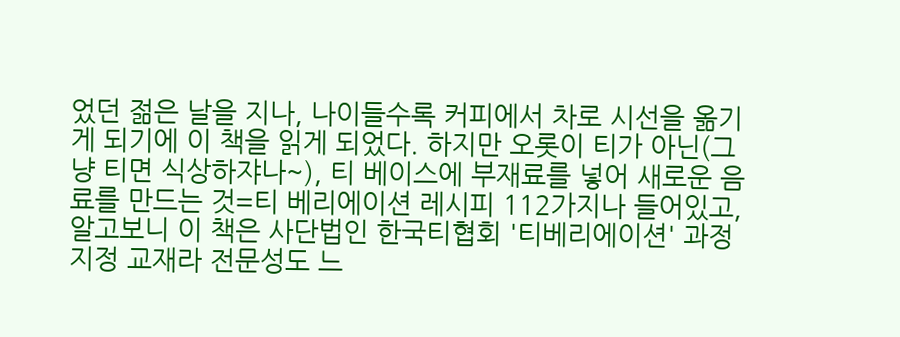었던 젊은 날을 지나, 나이들수록 커피에서 차로 시선을 옮기게 되기에 이 책을 읽게 되었다. 하지만 오롯이 티가 아닌(그냥 티면 식상하쟈나~), 티 베이스에 부재료를 넣어 새로운 음료를 만드는 것=티 베리에이션 레시피 112가지나 들어있고, 알고보니 이 책은 사단법인 한국티협회 '티베리에이션' 과정 지정 교재라 전문성도 느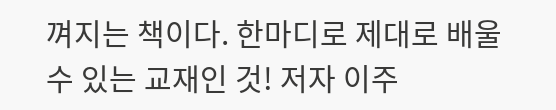껴지는 책이다. 한마디로 제대로 배울 수 있는 교재인 것! 저자 이주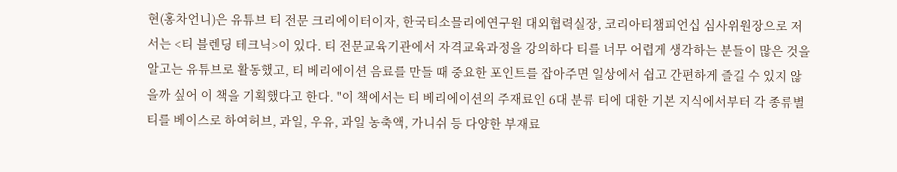현(홍차언니)은 유튜브 티 전문 크리에이터이자, 한국티소믈리에연구원 대외협력실장, 코리아티챔피언십 심사위원장으로 저서는 <티 블렌딩 테크닉>이 있다. 티 전문교육기관에서 자격교육과정을 강의하다 티를 너무 어렵게 생각하는 분들이 많은 것을 알고는 유튜브로 활동했고, 티 베리에이션 음료를 만들 때 중요한 포인트를 잡아주면 일상에서 쉽고 간편하게 즐길 수 있지 않을까 싶어 이 책을 기획했다고 한다. "이 책에서는 티 베리에이션의 주재료인 6대 분류 티에 대한 기본 지식에서부터 각 종류별 티를 베이스로 하여허브, 과일, 우유, 과일 농축액, 가니쉬 등 다양한 부재료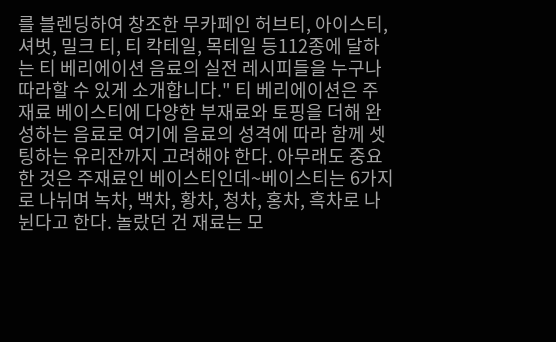를 블렌딩하여 창조한 무카페인 허브티, 아이스티, 셔벗, 밀크 티, 티 칵테일, 목테일 등112종에 달하는 티 베리에이션 음료의 실전 레시피들을 누구나 따라할 수 있게 소개합니다." 티 베리에이션은 주재료 베이스티에 다양한 부재료와 토핑을 더해 완성하는 음료로 여기에 음료의 성격에 따라 함께 셋팅하는 유리잔까지 고려해야 한다. 아무래도 중요한 것은 주재료인 베이스티인데~베이스티는 6가지로 나뉘며 녹차, 백차, 황차, 청차, 홍차, 흑차로 나뉜다고 한다. 놀랐던 건 재료는 모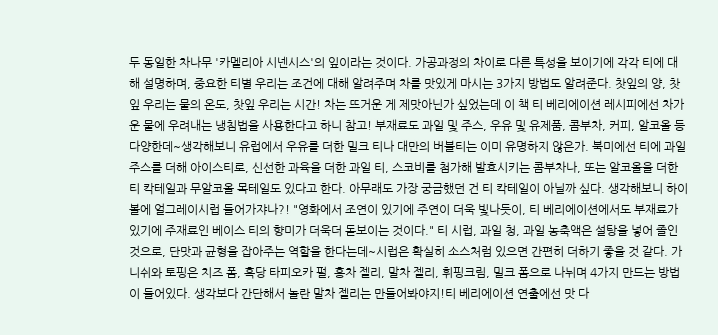두 동일한 차나무 '카멜리아 시넨시스'의 잎이라는 것이다. 가공과정의 차이로 다른 특성을 보이기에 각각 티에 대해 설명하며, 중요한 티별 우리는 조건에 대해 알려주며 차를 맛있게 마시는 3가지 방법도 알려준다. 찻잎의 양, 찻잎 우리는 물의 온도, 찻잎 우리는 시간! 차는 뜨거운 게 제맛아닌가 싶었는데 이 책 티 베리에이션 레시피에선 차가운 물에 우려내는 냉침법을 사용한다고 하니 참고! 부재료도 과일 및 주스, 우유 및 유제품, 콤부차, 커피, 알코올 등 다양한데~생각해보니 유럽에서 우유를 더한 밀크 티나 대만의 버블티는 이미 유명하지 않은가. 북미에선 티에 과일주스를 더해 아이스티로, 신선한 과육을 더한 과일 티, 스코비를 첨가해 발효시키는 콤부차나, 또는 알코올을 더한 티 칵테일과 무알코올 목테일도 있다고 한다. 아무래도 가장 궁금했던 건 티 칵테일이 아닐까 싶다. 생각해보니 하이볼에 얼그레이시럽 들어가쟈나?! "영화에서 조연이 있기에 주연이 더욱 빛나듯이, 티 베리에이션에서도 부재료가 있기에 주재료인 베이스 티의 향미가 더욱더 돋보이는 것이다." 티 시럽, 과일 청, 과일 농축액은 설탕을 넣어 졸인 것으로, 단맛과 균형을 잡아주는 역할을 한다는데~시럽은 확실히 소스처럼 있으면 간편히 더하기 좋을 것 같다. 가니쉬와 토핑은 치즈 폼, 흑당 타피오카 펄, 홍차 젤리, 말차 젤리, 휘핑크림, 밀크 폼으로 나뉘며 4가지 만드는 방법이 들어있다. 생각보다 간단해서 놀란 말차 젤리는 만들어봐야지!티 베리에이션 연출에선 맛 다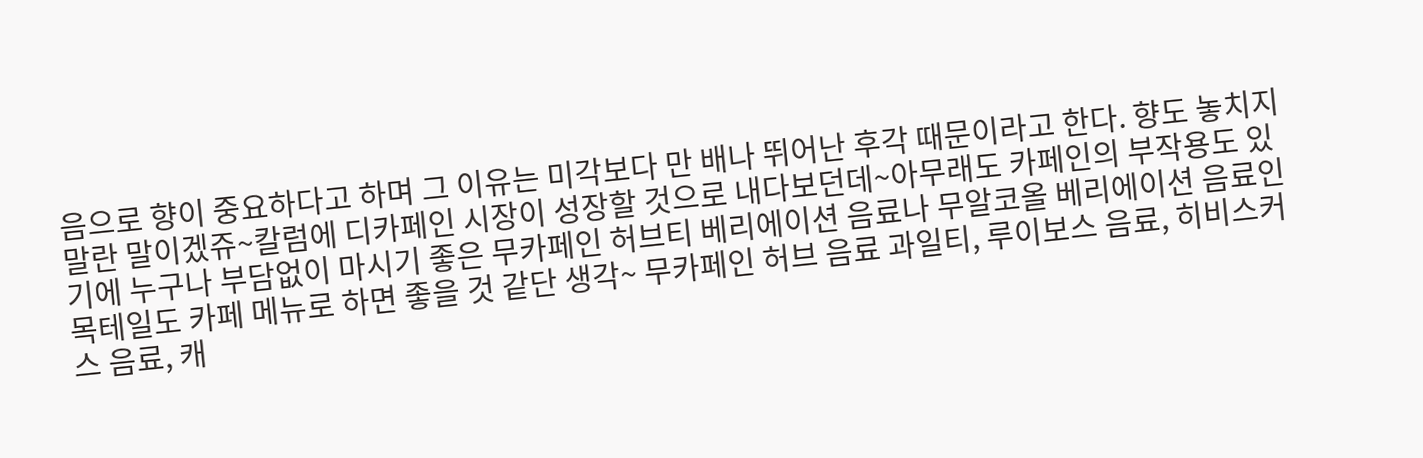음으로 향이 중요하다고 하며 그 이유는 미각보다 만 배나 뛰어난 후각 때문이라고 한다. 향도 놓치지 말란 말이겠쥬~칼럼에 디카페인 시장이 성장할 것으로 내다보던데~아무래도 카페인의 부작용도 있기에 누구나 부담없이 마시기 좋은 무카페인 허브티 베리에이션 음료나 무알코올 베리에이션 음료인 목테일도 카페 메뉴로 하면 좋을 것 같단 생각~ 무카페인 허브 음료 과일티, 루이보스 음료, 히비스커스 음료, 캐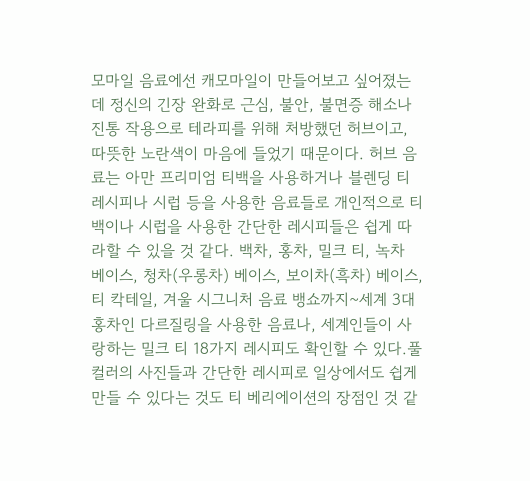모마일 음료에선 캐모마일이 만들어보고 싶어졌는데 정신의 긴장 완화로 근심, 불안, 불면증 해소나 진통 작용으로 테라피를 위해 처방했던 허브이고, 따뜻한 노란색이 마음에 들었기 때문이다. 허브 음료는 아만 프리미엄 티백을 사용하거나 블렌딩 티레시피나 시럽 등을 사용한 음료들로 개인적으로 티백이나 시럽을 사용한 간단한 레시피들은 쉽게 따라할 수 있을 것 같다. 백차, 홍차, 밀크 티, 녹차 베이스, 청차(우롱차) 베이스, 보이차(흑차) 베이스, 티 칵테일, 겨울 시그니처 음료 뱅쇼까지~세계 3대 홍차인 다르질링을 사용한 음료나, 세계인들이 사랑하는 밀크 티 18가지 레시피도 확인할 수 있다.풀 컬러의 사진들과 간단한 레시피로 일상에서도 쉽게 만들 수 있다는 것도 티 베리에이션의 장점인 것 같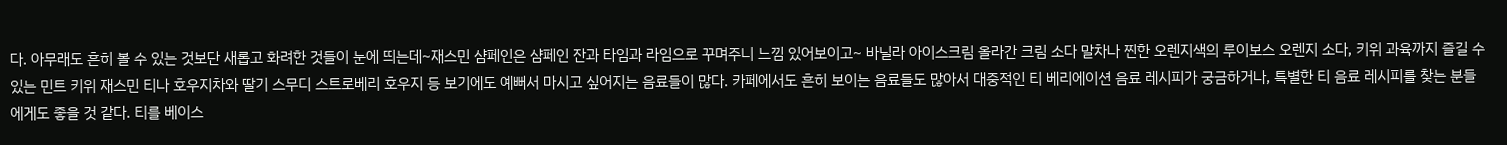다. 아무래도 흔히 볼 수 있는 것보단 새롭고 화려한 것들이 눈에 띄는데~재스민 샴페인은 샴페인 잔과 타임과 라임으로 꾸며주니 느낌 있어보이고~ 바닐라 아이스크림 올라간 크림 소다 말차나 찐한 오렌지색의 루이보스 오렌지 소다, 키위 과육까지 즐길 수 있는 민트 키위 재스민 티나 호우지차와 딸기 스무디 스트로베리 호우지 등 보기에도 예뻐서 마시고 싶어지는 음료들이 많다. 카페에서도 흔히 보이는 음료들도 많아서 대중적인 티 베리에이션 음료 레시피가 궁금하거나, 특별한 티 음료 레시피를 찾는 분들에게도 좋을 것 같다. 티를 베이스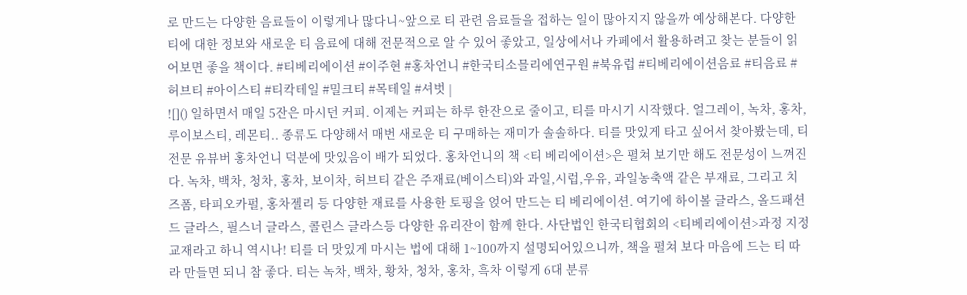로 만드는 다양한 음료들이 이렇게나 많다니~앞으로 티 관련 음료들을 접하는 일이 많아지지 않을까 예상해본다. 다양한 티에 대한 정보와 새로운 티 음료에 대해 전문적으로 알 수 있어 좋았고, 일상에서나 카페에서 활용하려고 찾는 분들이 읽어보면 좋을 책이다. #티베리에이션 #이주현 #홍차언니 #한국티소믈리에연구원 #북유럽 #티베리에이션음료 #티음료 #허브티 #아이스티 #티칵테일 #밀크티 #목테일 #셔벗 |
![]() 일하면서 매일 5잔은 마시던 커피. 이제는 커피는 하루 한잔으로 줄이고, 티를 마시기 시작했다. 얼그레이, 녹차, 홍차, 루이보스티, 레몬티.. 종류도 다양해서 매번 새로운 티 구매하는 재미가 솔솔하다. 티를 맛있게 타고 싶어서 찾아봤는데, 티 전문 유뷰버 홍차언니 덕분에 맛있음이 배가 되었다. 홍차언니의 책 <티 베리에이션>은 펼쳐 보기만 해도 전문성이 느껴진다. 녹차, 백차, 청차, 홍차, 보이차, 허브티 같은 주재료(베이스티)와 과일,시럽,우유, 과일농축액 같은 부재료, 그리고 치즈폼, 타피오카펄, 홍차젤리 등 다양한 재료를 사용한 토핑을 얹어 만드는 티 베리에이션. 여기에 하이볼 글라스, 올드패션드 글라스, 필스너 글라스, 콜린스 글라스등 다양한 유리잔이 함께 한다. 사단법인 한국티협회의 <티베리에이션>과정 지정 교재라고 하니 역시나! 티를 더 맛있게 마시는 법에 대해 1~100까지 설명되어있으니까, 책을 펼쳐 보다 마음에 드는 티 따라 만들면 되니 참 좋다. 티는 녹차, 백차, 황차, 청차, 홍차, 흑차 이렇게 6대 분류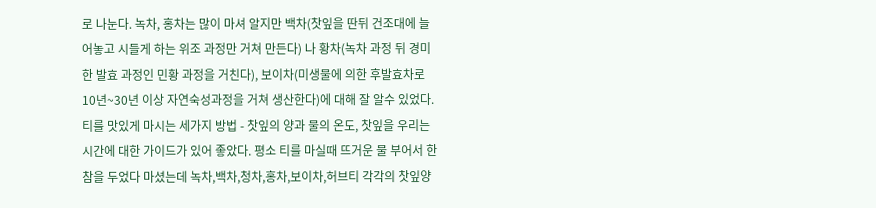로 나눈다. 녹차, 홍차는 많이 마셔 알지만 백차(찻잎을 딴뒤 건조대에 늘어놓고 시들게 하는 위조 과정만 거쳐 만든다) 나 황차(녹차 과정 뒤 경미한 발효 과정인 민황 과정을 거친다), 보이차(미생물에 의한 후발효차로 10년~30년 이상 자연숙성과정을 거쳐 생산한다)에 대해 잘 알수 있었다. 티를 맛있게 마시는 세가지 방법 - 찻잎의 양과 물의 온도, 찻잎을 우리는 시간에 대한 가이드가 있어 좋았다. 평소 티를 마실때 뜨거운 물 부어서 한참을 두었다 마셨는데 녹차,백차,청차,홍차,보이차,허브티 각각의 찻잎양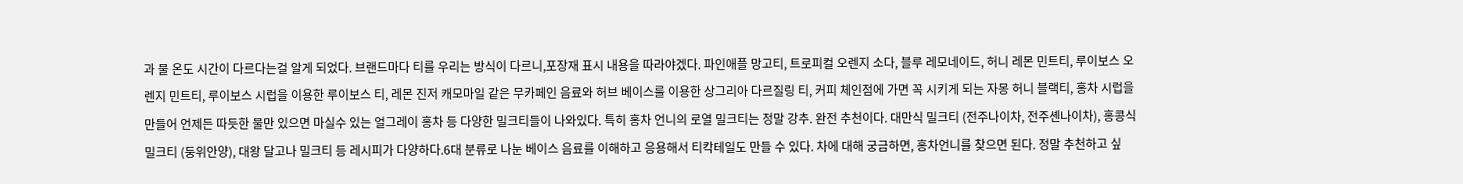과 물 온도 시간이 다르다는걸 알게 되었다. 브랜드마다 티를 우리는 방식이 다르니,포장재 표시 내용을 따라야겠다. 파인애플 망고티, 트로피컬 오렌지 소다, 블루 레모네이드, 허니 레몬 민트티, 루이보스 오렌지 민트티, 루이보스 시럽을 이용한 루이보스 티, 레몬 진저 캐모마일 같은 무카페인 음료와 허브 베이스를 이용한 상그리아 다르질링 티, 커피 체인점에 가면 꼭 시키게 되는 자몽 허니 블랙티, 홍차 시럽을 만들어 언제든 따듯한 물만 있으면 마실수 있는 얼그레이 홍차 등 다양한 밀크티들이 나와있다. 특히 홍차 언니의 로열 밀크티는 정말 강추. 완전 추천이다. 대만식 밀크티 (전주나이차, 전주셴나이차), 홍콩식 밀크티 (둥위안양), 대왕 달고나 밀크티 등 레시피가 다양하다.6대 분류로 나눈 베이스 음료를 이해하고 응용해서 티칵테일도 만들 수 있다. 차에 대해 궁금하면, 홍차언니를 찾으면 된다. 정말 추천하고 싶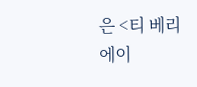은 <티 베리에이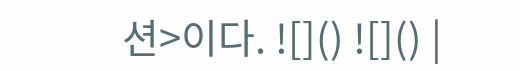션>이다. ![]() ![]() |